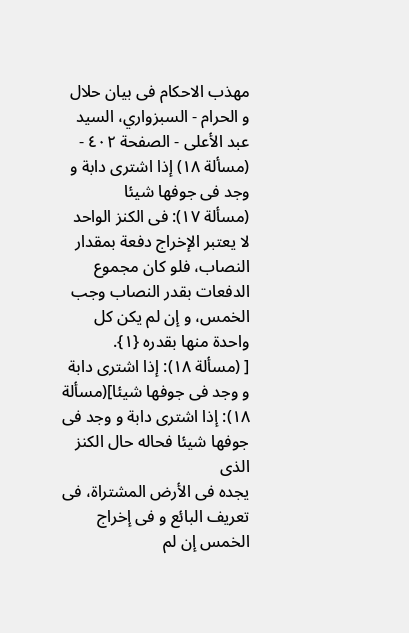مهذب الاحکام فی بیان حلال و الحرام - السبزواري، السيد عبد الأعلى - الصفحة ٤٠٢ - (مسألة ١٨) إذا اشتری دابة و وجد فی جوفها شیئا
(مسألة ١٧): فی الکنز الواحد لا یعتبر الإخراج دفعة بمقدار النصاب، فلو کان مجموع الدفعات بقدر النصاب وجب الخمس، و إن لم یکن کل واحدة منها بقدره {١}.
[ (مسألة ١٨): إذا اشتری دابة و وجد فی جوفها شیئا](مسألة ١٨): إذا اشتری دابة و وجد فی جوفها شیئا فحاله حال الکنز الذی
یجده فی الأرض المشتراة، فی تعریف البائع و فی إخراج الخمس إن لم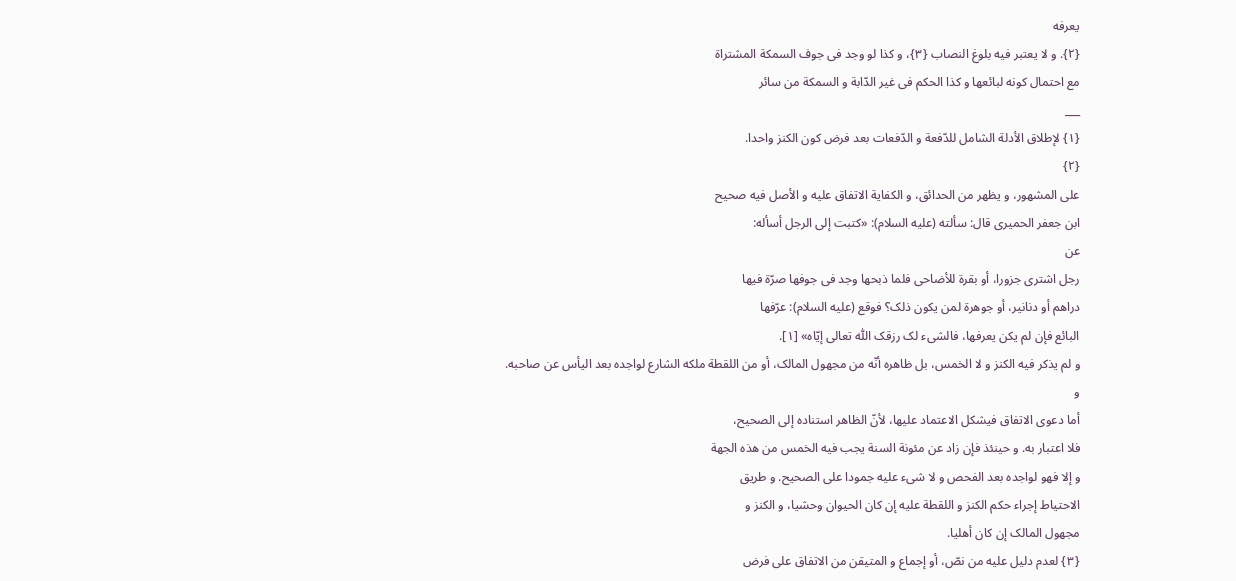یعرفه
{٢}. و لا یعتبر فیه بلوغ النصاب {٣}، و کذا لو وجد فی جوف السمکة المشتراة
مع احتمال کونه لبائعها و کذا الحکم فی غیر الدّابة و السمکة من سائر
___
{١} لإطلاق الأدلة الشامل للدّفعة و الدّفعات بعد فرض کون الکنز واحدا.
{٢}
علی المشهور، و یظهر من الحدائق، و الکفایة الاتفاق علیه و الأصل فیه صحیح
ابن جعفر الحمیری قال: سألته (علیه السلام): «کتبت إلی الرجل أسأله:
عن
رجل اشتری جزورا، أو بقرة للأضاحی فلما ذبحها وجد فی جوفها صرّة فیها
دراهم أو دنانیر، أو جوهرة لمن یکون ذلک؟ فوقع (علیه السلام): عرّفها
البائع فإن لم یکن یعرفها، فالشیء لک رزقک اللّٰه تعالی إیّاه» [١].
و لم یذکر فیه الکنز و لا الخمس، بل ظاهره أنّه من مجهول المالک، أو من اللقطة ملکه الشارع لواجده بعد الیأس عن صاحبه.
و
أما دعوی الاتفاق فیشکل الاعتماد علیها، لأنّ الظاهر استناده إلی الصحیح،
فلا اعتبار به. و حینئذ فإن زاد عن مئونة السنة یجب فیه الخمس من هذه الجهة
و إلا فهو لواجده بعد الفحص و لا شیء علیه جمودا علی الصحیح. و طریق
الاحتیاط إجراء حکم الکنز و اللقطة علیه إن کان الحیوان وحشیا، و الکنز و
مجهول المالک إن کان أهلیا.
{٣} لعدم دلیل علیه من نصّ، أو إجماع و المتیقن من الاتفاق علی فرض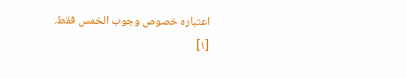اعتباره خصوص وجوب الخمس فقط.
[١]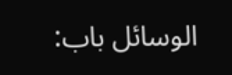الوسائل باب: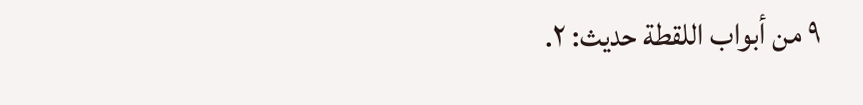٩ من أبواب اللقطة حدیث: ٢.